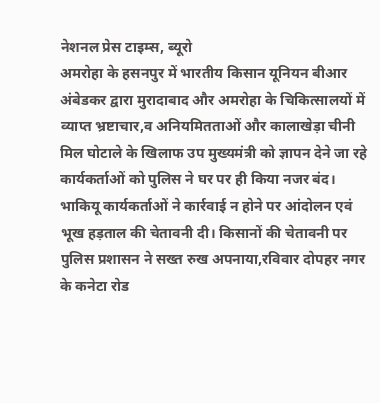नेशनल प्रेस टाइम्स, ब्यूरो
अमरोहा के हसनपुर में भारतीय किसान यूनियन बीआर अंबेडकर द्वारा मुरादाबाद और अमरोहा के चिकित्सालयों में व्याप्त भ्रष्टाचार,व अनियमितताओं और कालाखेड़ा चीनी मिल घोटाले के खिलाफ उप मुख्यमंत्री को ज्ञापन देने जा रहे कार्यकर्ताओं को पुलिस ने घर पर ही किया नजर बंद। भाकियू कार्यकर्ताओं ने कार्रवाई न होने पर आंदोलन एवं भूख हड़ताल की चेतावनी दी। किसानों की चेतावनी पर पुलिस प्रशासन ने सख्त रुख अपनाया,रविवार दोपहर नगर के कनेटा रोड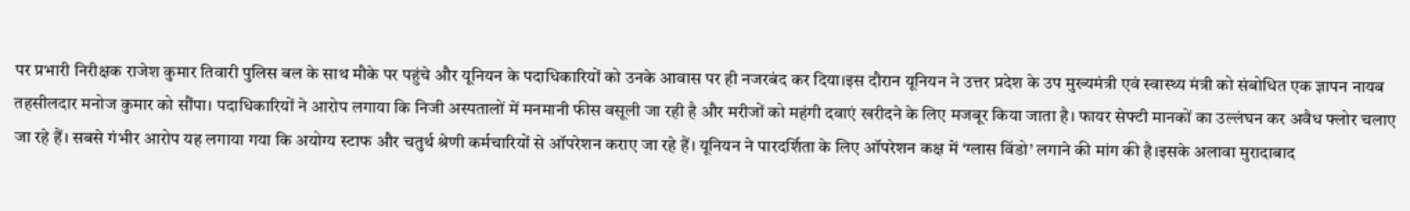पर प्रभारी निरीक्षक राजेश कुमार तिवारी पुलिस बल के साथ मौके पर पहुंचे और यूनियन के पदाधिकारियों को उनके आवास पर ही नजरबंद कर दिया।इस दौरान यूनियन ने उत्तर प्रदेश के उप मुख्यमंत्री एवं स्वास्थ्य मंत्री को संबोधित एक ज्ञापन नायब तहसीलदार मनोज कुमार को सौंपा। पदाधिकारियों ने आरोप लगाया कि निजी अस्पतालों में मनमानी फीस वसूली जा रही है और मरीजों को महंगी दवाएं खरीदने के लिए मजबूर किया जाता है। फायर सेफ्टी मानकों का उल्लंघन कर अवैध फ्लोर चलाए जा रहे हैं। सबसे गंभीर आरोप यह लगाया गया कि अयोग्य स्टाफ और चतुर्थ श्रेणी कर्मचारियों से ऑपरेशन कराए जा रहे हैं। यूनियन ने पारदर्शिता के लिए ऑपरेशन कक्ष में ‘ग्लास विंडो’ लगाने की मांग की है।इसके अलावा मुरादाबाद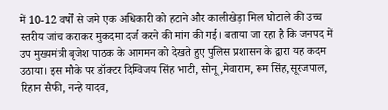में 10-12 वर्षों से जमे एक अधिकारी को हटाने और कालीखेड़ा मिल घोटाले की उच्च स्तरीय जांच कराकर मुकदमा दर्ज करने की मांग की गई। बताया जा रहा है कि जनपद में उप मुख्यमंत्री बृजेश पाठक के आगमन को देखते हुए पुलिस प्रशासन के द्वारा यह कदम उठाया। इस मौके पर डॉक्टर दिग्विजय सिंह भाटी, सोनू,मेवाराम, रूम सिंह,सूरजपाल, रिहान सैफी, नन्हे यादव,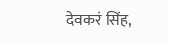देवकरं सिंह,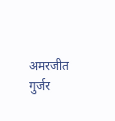अमरजीत गुर्जर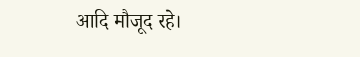आदि मौजूद रहे।